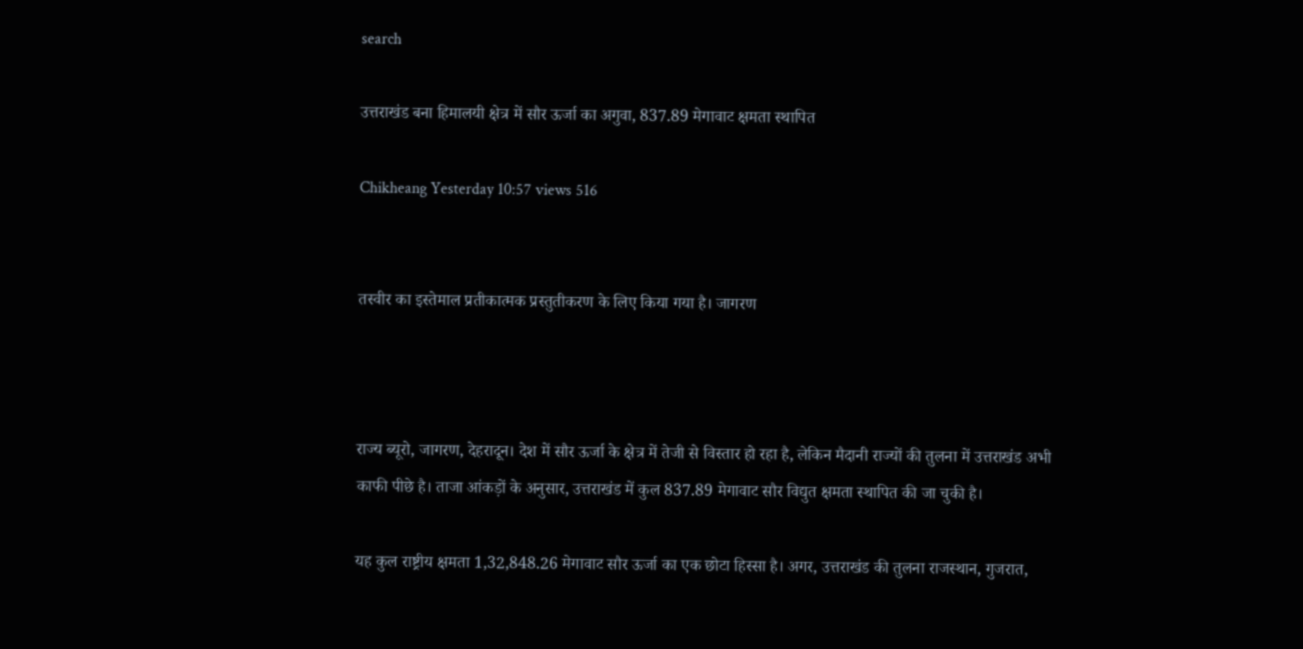search

उत्तराखंड बना हिमालयी क्षेत्र में सौर ऊर्जा का अगुवा, 837.89 मेगावाट क्षमता स्थापित

Chikheang Yesterday 10:57 views 516


तस्वीर का इस्तेमाल प्रतीकात्मक प्रस्तुतीकरण के लिए किया गया है। जागरण



राज्य ब्यूरो, जागरण, देहरादून। देश में सौर ऊर्जा के क्षेत्र में तेजी से विस्तार हो रहा है, लेकिन मैदानी राज्यों की तुलना में उत्तराखंड अभी काफी पीछे है। ताजा आंकड़ों के अनुसार, उत्तराखंड में कुल 837.89 मेगावाट सौर विद्युत क्षमता स्थापित की जा चुकी है।

यह कुल राष्ट्रीय क्षमता 1,32,848.26 मेगावाट सौर ऊर्जा का एक छोटा हिस्सा है। अगर, उत्तराखंड की तुलना राजस्थान, गुजरात,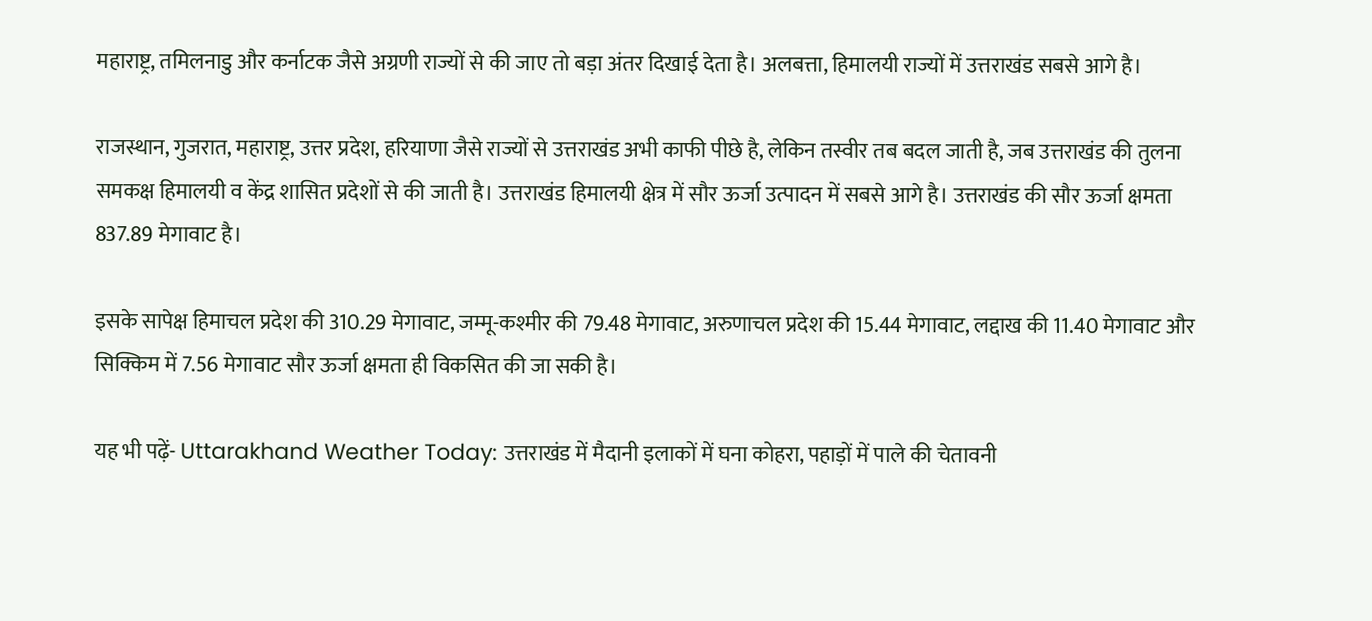महाराष्ट्र, तमिलनाडु और कर्नाटक जैसे अग्रणी राज्यों से की जाए तो बड़ा अंतर दिखाई देता है। अलबत्ता, हिमालयी राज्यों में उत्तराखंड सबसे आगे है।

राजस्थान, गुजरात, महाराष्ट्र, उत्तर प्रदेश, हरियाणा जैसे राज्यों से उत्तराखंड अभी काफी पीछे है, लेकिन तस्वीर तब बदल जाती है, जब उत्तराखंड की तुलना समकक्ष हिमालयी व केंद्र शासित प्रदेशों से की जाती है। उत्तराखंड हिमालयी क्षेत्र में सौर ऊर्जा उत्पादन में सबसे आगे है। उत्तराखंड की सौर ऊर्जा क्षमता 837.89 मेगावाट है।

इसके सापेक्ष हिमाचल प्रदेश की 310.29 मेगावाट, जम्मू-कश्मीर की 79.48 मेगावाट, अरुणाचल प्रदेश की 15.44 मेगावाट, लद्दाख की 11.40 मेगावाट और सिक्किम में 7.56 मेगावाट सौर ऊर्जा क्षमता ही विकसित की जा सकी है।

यह भी पढ़ें- Uttarakhand Weather Today: उत्तराखंड में मैदानी इलाकों में घना कोहरा, पहाड़ों में पाले की चेतावनी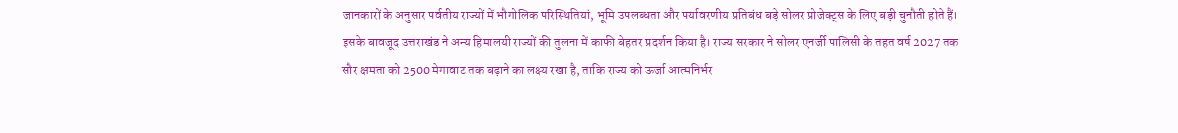जानकारों के अनुसार पर्वतीय राज्यों में भौगोलिक परिस्थितियां, भूमि उपलब्धता और पर्यावरणीय प्रतिबंध बड़े सोलर प्रोजेक्ट्स के लिए बड़ी चुनौती होते हैं। इसके बावजूद उत्तराखंड ने अन्य हिमालयी राज्यों की तुलना में काफी बेहतर प्रदर्शन किया है। राज्य सरकार ने सोलर एनर्जी पालिसी के तहत वर्ष 2027 तक सौर क्षमता को 2500 मेगावाट तक बढ़ाने का लक्ष्य रखा है, ताकि राज्य को ऊर्जा आत्मनिर्भर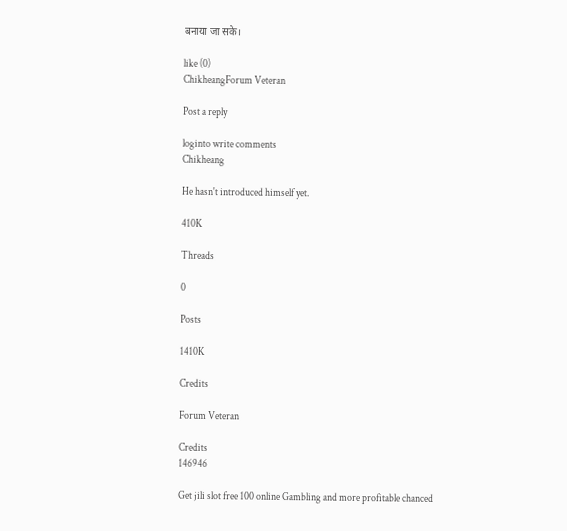बनाया जा सके।

like (0)
ChikheangForum Veteran

Post a reply

loginto write comments
Chikheang

He hasn't introduced himself yet.

410K

Threads

0

Posts

1410K

Credits

Forum Veteran

Credits
146946

Get jili slot free 100 online Gambling and more profitable chanced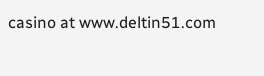casino at www.deltin51.com